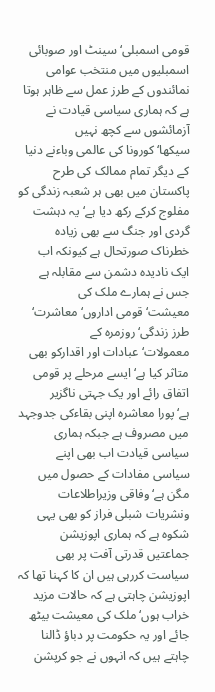قومی اسمبلی‘ سینٹ اور صوبائی اسمبلیوں میں منتخب عوامی نمائندوں کے طرز عمل سے ظاہر ہوتا ہے کہ ہماری سیاسی قیادت نے آزمائشوں سے کچھ نہیں سیکھا‘کورونا کی عالمی وباءنے دنیا کے دیگر تمام ممالک کی طرح پاکستان میں بھی ہر شعبہ زندگی کو مفلوج کرکے رکھ دیا ہے‘یہ دہشت گردی اور جنگ سے بھی زیادہ خطرناک صورتحال ہے کیونکہ اب ایک نادیدہ دشمن سے مقابلہ ہے جس نے ہمارے ملک کی معیشت‘قومی اداروں‘ معاشرت‘ طرز زندگی‘ روزمرہ کے معمولات‘عبادات اور اقدارکو بھی متاثر کیا ہے‘ایسے مرحلے پر قومی اتفاق رائے اور یک جہتی ناگزیر ہے‘پورا معاشرہ اپنی بقاءکی جدوجہد میں مصروف ہے جبکہ ہماری سیاسی قیادت اب بھی اپنے سیاسی مفادات کے حصول میں مگن ہے‘وفاقی وزیراطلاعات ونشریات شبلی فراز کو بھی یہی شکوہ ہے کہ ہماری اپوزیشن جماعتیں قدرتی آفت پر بھی سیاست کررہی ہیں ان کا کہنا تھا کہ اپوزیشن چاہتی ہے کہ حالات مزید خراب ہوں‘ ملک کی معیشت بیٹھ جائے اور یہ حکومت پر دباؤ ڈالنا چاہتے ہیں کہ انہوں نے جو کرپشن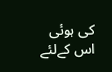کی ہوئی اس کےلئے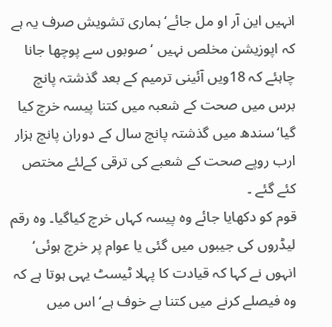انہیں این آر او مل جائے‘ہماری تشویش صرف یہ ہے کہ اپوزیشن مخلص نہیں ‘ صوبوں سے پوچھا جانا چاہئے کہ 18ویں آئینی ترمیم کے بعد گذشتہ پانچ برس میں صحت کے شعبہ میں کتنا پیسہ خرچ کیا گیا‘سندھ میں گذشتہ پانچ سال کے دوران پانچ ہزار ارب روپے صحت کے شعبے کی ترقی کےلئے مختص کئے گئے ۔
قوم کو دکھایا جائے وہ پیسہ کہاں خرچ کیاگیا۔ وہ رقم لیڈروں کی جیبوں میں گئی یا عوام پر خرچ ہوئی‘ انہوں نے کہا کہ قیادت کا پہلا ٹیسٹ یہی ہوتا ہے کہ وہ فیصلے کرنے میں کتنا بے خوف ہے‘ اس میں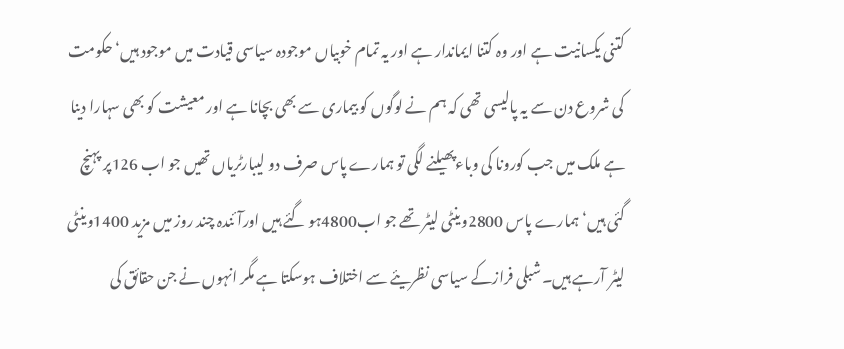کتنی یکسانیت ہے اور وہ کتنا ایماندار ہے اور یہ تمام خوبیاں موجودہ سیاسی قیادت میں موجود ہیں‘حکومت کی شروع دن سے یہ پالیسی تھی کہ ہم نے لوگوں کو بیماری سے بھی بچانا ہے اور معیشت کو بھی سہارا دینا ہے ملک میں جب کورونا کی وباءپھیلنے لگی تو ہمارے پاس صرف دو لیبارٹریاں تھیں جو اب 126پر پہنچ گئی ہیں‘ ہمارے پاس 2800وینٹی لیٹر تھے جو اب4800ہو گئے ہیں اورآئندہ چند روز میں مزید 1400وینٹی لیٹر آرہے ہیں۔شبلی فرازکے سیاسی نظریئے سے اختلاف ہوسکتا ہے مگر انہوں نے جن حقائق کی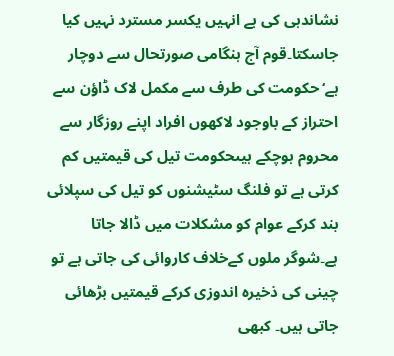نشاندہی کی ہے انہیں یکسر مسترد نہیں کیا جاسکتا۔قوم آج ہنگامی صورتحال سے دوچار ہے‘حکومت کی طرف سے مکمل لاک ڈاؤن سے احتراز کے باوجود لاکھوں افراد اپنے روزگار سے محروم ہوچکے ہیںحکومت تیل کی قیمتیں کم کرتی ہے تو فلنگ سٹیشنوں کو تیل کی سپلائی بند کرکے عوام کو مشکلات میں ڈالا جاتا ہے۔شوگر ملوں کےخلاف کاروائی کی جاتی ہے تو چینی کی ذخیرہ اندوزی کرکے قیمتیں بڑھائی جاتی ہیں۔ کبھی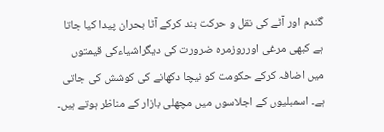گندم اور آٹے کی نقل و حرکت بند کرکے آٹا بحران پیدا کیا جاتا ہے کبھی مرغی اورروزمرہ ضرورت کی دیگراشیاءکی قیمتوں میں اضافہ کرکے حکومت کو نیچا دکھانے کی کوشش کی جاتی ہے۔ اسمبلیوں کے اجلاسوں میں مچھلی بازار کے مناظر ہوتے ہیں۔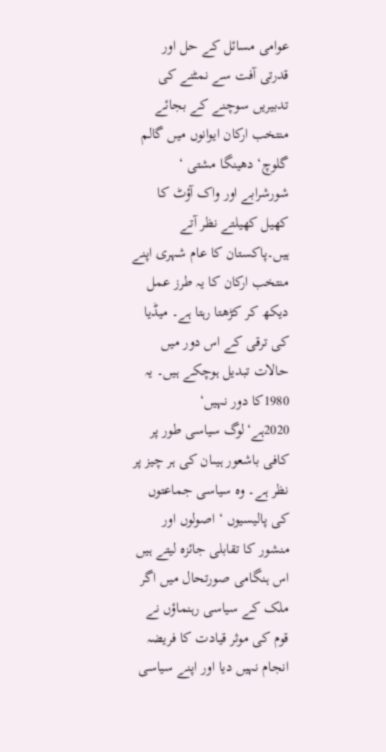عوامی مسائل کے حل اور قدرتی آفت سے نمٹنے کی تدبیریں سوچنے کے بجائے منتخب ارکان ایوانوں میں گالم گلوچ‘ دھینگا مشتی ‘ شورشرابے اور واک آؤٹ کا کھیل کھیلتے نظر آتے ہیں۔پاکستان کا عام شہری اپنے منتخب ارکان کا یہ طرز عمل دیکھ کر کڑھتا رہتا ہے۔ میڈیا کی ترقی کے اس دور میں حالات تبدیل ہوچکے ہیں۔ یہ 1980کا دور نہیں‘ 2020ہے‘لوگ سیاسی طور پر کافی باشعور ہیںان کی ہر چیز پر نظر ہے۔ وہ سیاسی جماعتوں کی پالیسیوں ‘ اصولوں اور منشور کا تقابلی جائزہ لیتے ہیں اس ہنگامی صورتحال میں اگر ملک کے سیاسی رہنماؤں نے قوم کی موثر قیادت کا فریضہ انجام نہیں دیا اور اپنے سیاسی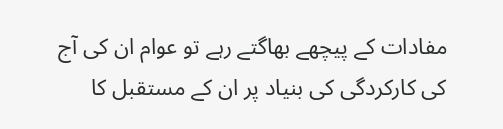مفادات کے پیچھے بھاگتے رہے تو عوام ان کی آج کی کارکردگی کی بنیاد پر ان کے مستقبل کا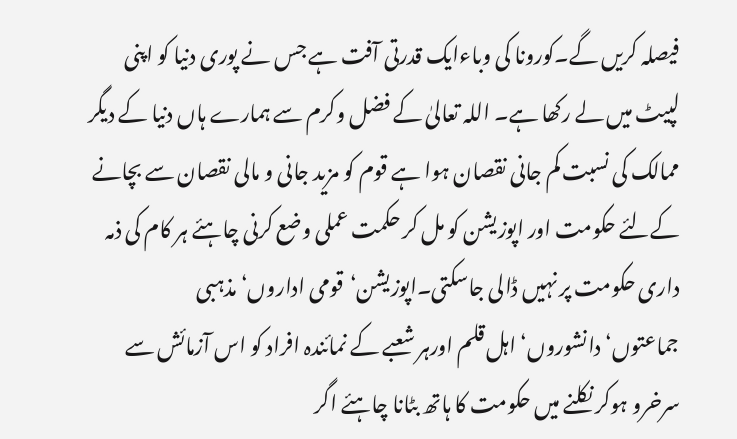فیصلہ کریں گے۔کورونا کی وباءایک قدرتی آفت ہے جس نے پوری دنیا کو اپنی لپیٹ میں لے رکھا ہے۔ اللہ تعالیٰ کے فضل وکرم سے ہمارے ہاں دنیا کے دیگر ممالک کی نسبت کم جانی نقصان ہوا ہے قوم کو مزید جانی و مالی نقصان سے بچانے کےلئے حکومت اور اپوزیشن کو مل کر حکمت عملی وضع کرنی چاہئے ہر کام کی ذمہ داری حکومت پر نہیں ڈالی جاسکتی۔اپوزیشن‘قومی اداروں‘ مذہبی جماعتوں‘دانشوروں‘ اہل قلم اورہر شعبے کے نمائندہ افراد کو اس آزمائش سے سرخرو ہوکر نکلنے میں حکومت کا ہاتھ بٹانا چاہئے اگر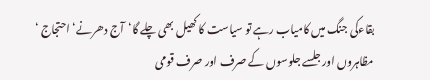بقاءکی جنگ میں کامیاب رہے تو سیاست کا کھیل بھی چلے گا‘آج دھرنے‘ احتجاج ‘ مظاہروں اورجلسے جلوسوں کے صرف اور صرف قومی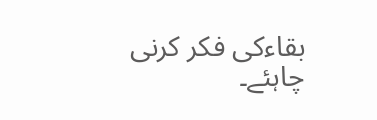بقاءکی فکر کرنی چاہئے۔